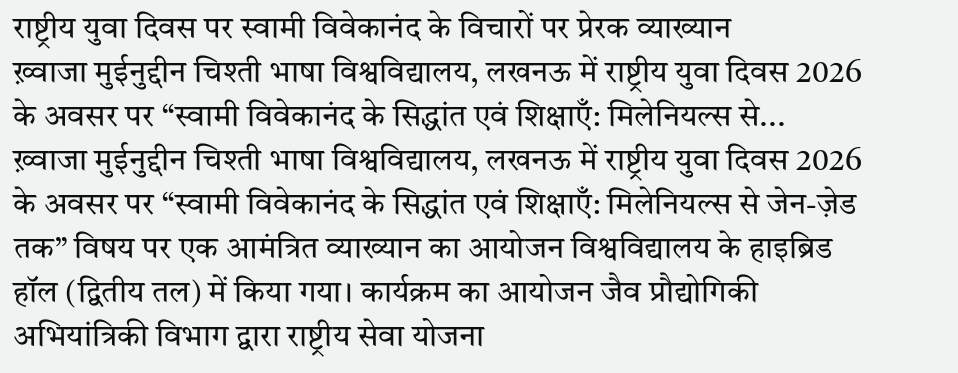राष्ट्रीय युवा दिवस पर स्वामी विवेकानंद के विचारों पर प्रेरक व्याख्यान
ख़्वाजा मुईनुद्दीन चिश्ती भाषा विश्वविद्यालय, लखनऊ में राष्ट्रीय युवा दिवस 2026 के अवसर पर “स्वामी विवेकानंद के सिद्धांत एवं शिक्षाएँ: मिलेनियल्स से...
ख़्वाजा मुईनुद्दीन चिश्ती भाषा विश्वविद्यालय, लखनऊ में राष्ट्रीय युवा दिवस 2026 के अवसर पर “स्वामी विवेकानंद के सिद्धांत एवं शिक्षाएँ: मिलेनियल्स से जेन-ज़ेड तक” विषय पर एक आमंत्रित व्याख्यान का आयोजन विश्वविद्यालय के हाइब्रिड हॉल (द्वितीय तल) में किया गया। कार्यक्रम का आयोजन जैव प्रौद्योगिकी अभियांत्रिकी विभाग द्वारा राष्ट्रीय सेवा योजना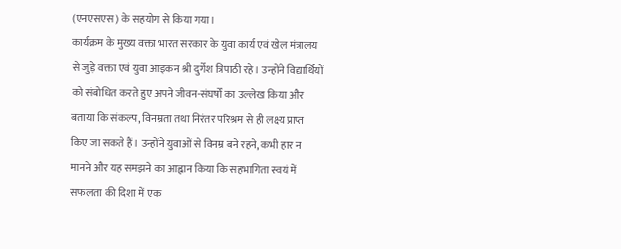(एनएसएस) के सहयोग से किया गया।
कार्यक्रम के मुख्य वक्ता भारत सरकार के युवा कार्य एवं खेल मंत्रालय से जुड़े वक्ता एवं युवा आइकन श्री दुर्गेश त्रिपाठी रहे। उन्होंने विद्यार्थियों को संबोधित करते हुए अपने जीवन-संघर्षों का उल्लेख किया और बताया कि संकल्प, विनम्रता तथा निरंतर परिश्रम से ही लक्ष्य प्राप्त किए जा सकते हैं। उन्होंने युवाओं से विनम्र बने रहने, कभी हार न मानने और यह समझने का आह्वान किया कि सहभागिता स्वयं में सफलता की दिशा में एक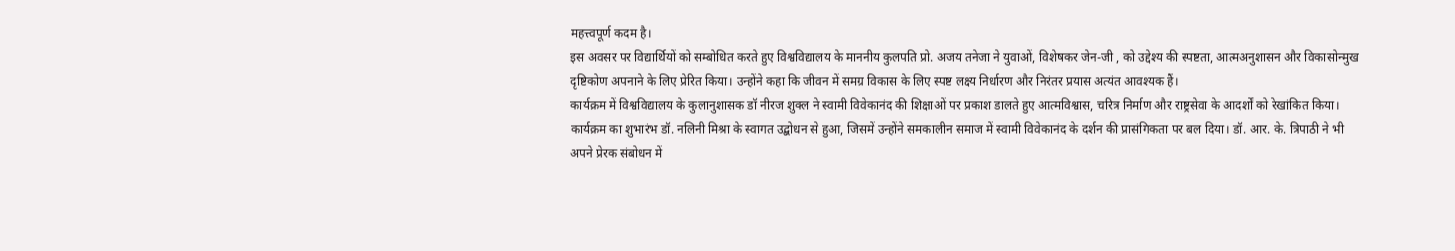महत्त्वपूर्ण कदम है।
इस अवसर पर विद्यार्थियों को सम्बोधित करते हुए विश्वविद्यालय के माननीय कुलपति प्रो. अजय तनेजा ने युवाओं, विशेषकर जेन-जी , को उद्देश्य की स्पष्टता, आत्मअनुशासन और विकासोन्मुख दृष्टिकोण अपनाने के लिए प्रेरित किया। उन्होंने कहा कि जीवन में समग्र विकास के लिए स्पष्ट लक्ष्य निर्धारण और निरंतर प्रयास अत्यंत आवश्यक हैं।
कार्यक्रम में विश्वविद्यालय के कुलानुशासक डॉ नीरज शुक्ल ने स्वामी विवेकानंद की शिक्षाओं पर प्रकाश डालते हुए आत्मविश्वास, चरित्र निर्माण और राष्ट्रसेवा के आदर्शों को रेखांकित किया। कार्यक्रम का शुभारंभ डॉ. नलिनी मिश्रा के स्वागत उद्बोधन से हुआ, जिसमें उन्होंने समकालीन समाज में स्वामी विवेकानंद के दर्शन की प्रासंगिकता पर बल दिया। डॉ. आर. के. त्रिपाठी ने भी अपने प्रेरक संबोधन में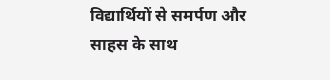विद्यार्थियों से समर्पण और साहस के साथ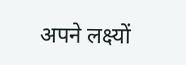अपने लक्ष्यों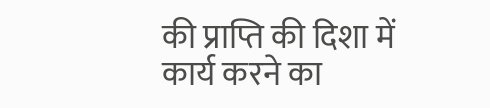की प्राप्ति की दिशा में कार्य करने का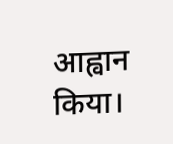आह्वान किया।